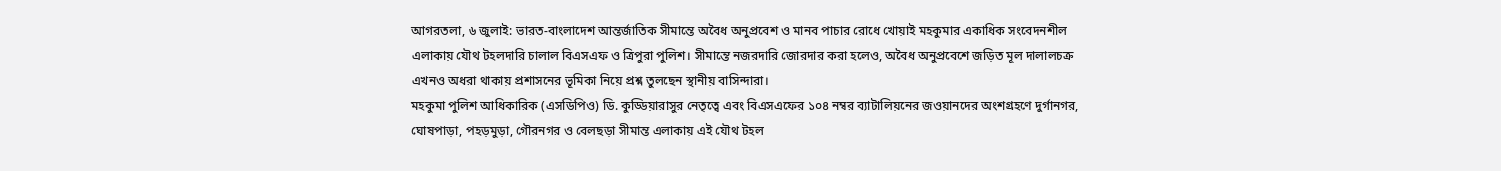আগরতলা, ৬ জুলাই: ভারত-বাংলাদেশ আন্তর্জাতিক সীমান্তে অবৈধ অনুপ্রবেশ ও মানব পাচার রোধে খোয়াই মহকুমার একাধিক সংবেদনশীল এলাকায় যৌথ টহলদারি চালাল বিএসএফ ও ত্রিপুরা পুলিশ। সীমান্তে নজরদারি জোরদার করা হলেও, অবৈধ অনুপ্রবেশে জড়িত মূল দালালচক্র এখনও অধরা থাকায় প্রশাসনের ভূমিকা নিয়ে প্রশ্ন তুলছেন স্থানীয় বাসিন্দারা।
মহকুমা পুলিশ আধিকারিক (এসডিপিও) ডি. কুড্ডিয়ারাসুর নেতৃত্বে এবং বিএসএফের ১০৪ নম্বর ব্যাটালিয়নের জওয়ানদের অংশগ্রহণে দুর্গানগর, ঘোষপাড়া, পহড়মুড়া, গৌরনগর ও বেলছড়া সীমান্ত এলাকায় এই যৌথ টহল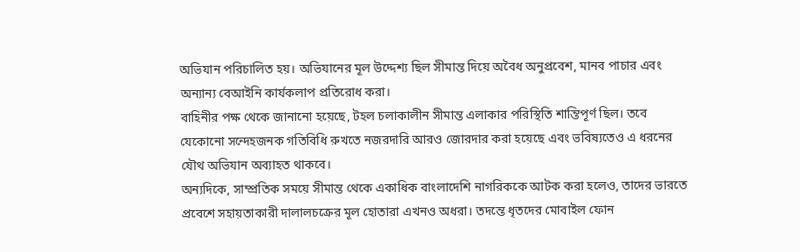অভিযান পরিচালিত হয়। অভিযানের মূল উদ্দেশ্য ছিল সীমান্ত দিয়ে অবৈধ অনুপ্রবেশ, মানব পাচার এবং অন্যান্য বেআইনি কার্যকলাপ প্রতিরোধ করা।
বাহিনীর পক্ষ থেকে জানানো হয়েছে, টহল চলাকালীন সীমান্ত এলাকার পরিস্থিতি শান্তিপূর্ণ ছিল। তবে যেকোনো সন্দেহজনক গতিবিধি রুখতে নজরদারি আরও জোরদার করা হয়েছে এবং ভবিষ্যতেও এ ধরনের যৌথ অভিযান অব্যাহত থাকবে।
অন্যদিকে, সাম্প্রতিক সময়ে সীমান্ত থেকে একাধিক বাংলাদেশি নাগরিককে আটক করা হলেও, তাদের ভারতে প্রবেশে সহায়তাকারী দালালচক্রের মূল হোতারা এখনও অধরা। তদন্তে ধৃতদের মোবাইল ফোন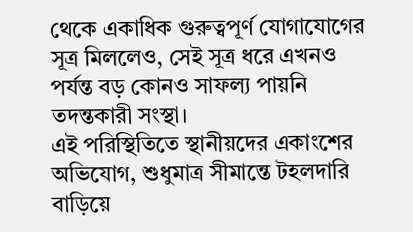থেকে একাধিক গুরুত্বপূর্ণ যোগাযোগের সূত্র মিললেও, সেই সূত্র ধরে এখনও পর্যন্ত বড় কোনও সাফল্য পায়নি তদন্তকারী সংস্থা।
এই পরিস্থিতিতে স্থানীয়দের একাংশের অভিযোগ, শুধুমাত্র সীমান্তে টহলদারি বাড়িয়ে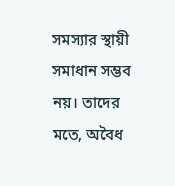সমস্যার স্থায়ী সমাধান সম্ভব নয়। তাদের মতে, অবৈধ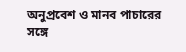অনুপ্রবেশ ও মানব পাচারের সঙ্গে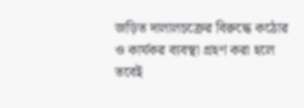জড়িত দালালচক্রের বিরুদ্ধে কঠোর ও কার্যকর ব্যবস্থা গ্রহণ করা হলে তবেই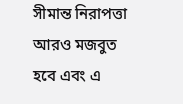সীমান্ত নিরাপত্তা আরও মজবুত হবে এবং এ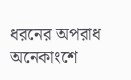ধরনের অপরাধ অনেকাংশে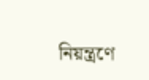নিয়ন্ত্রণে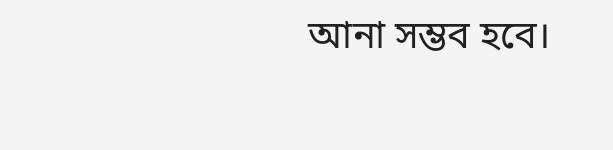আনা সম্ভব হবে।